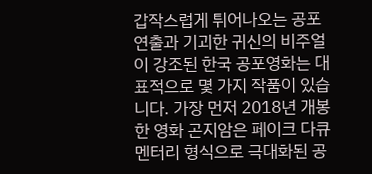갑작스럽게 튀어나오는 공포 연출과 기괴한 귀신의 비주얼이 강조된 한국 공포영화는 대표적으로 몇 가지 작품이 있습니다. 가장 먼저 2018년 개봉한 영화 곤지암은 페이크 다큐멘터리 형식으로 극대화된 공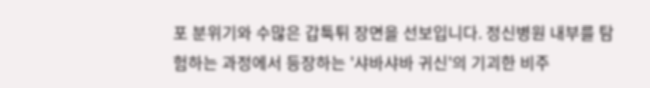포 분위기와 수많은 갑툭튀 장면을 선보입니다. 정신병원 내부를 탐험하는 과정에서 등장하는 '샤바샤바 귀신'의 기괴한 비주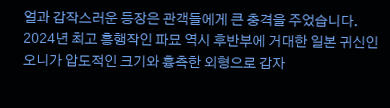얼과 갑작스러운 등장은 관객들에게 큰 충격을 주었습니다.
2024년 최고 흥행작인 파묘 역시 후반부에 거대한 일본 귀신인 오니가 압도적인 크기와 흉측한 외형으로 갑자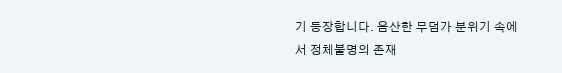기 등장합니다. 음산한 무덤가 분위기 속에서 정체불명의 존재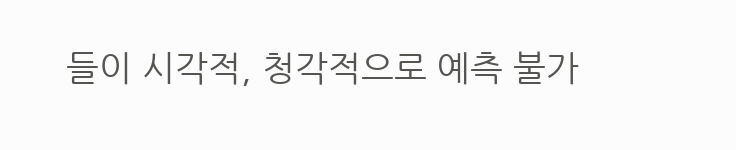들이 시각적, 청각적으로 예측 불가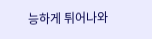능하게 튀어나와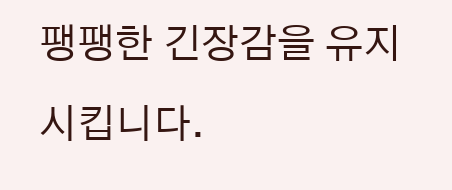팽팽한 긴장감을 유지시킵니다.